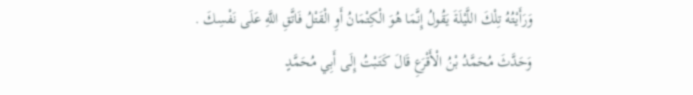وَرَأَيْتُهُ تِلْكَ اللَّيْلَةَ يَقُولُ إِنَّمَا هُوَ الْكِتْمَانُ أَوِ الْقَتْلُ فَاتَّقِ اللَّهِ عَلَى نَفْسِكَ .
وَحَدَّثَ مُحَمَّدُ بْنُ الْأَقْرَعِ قَالَ كَتَبْتُ إِلَى أَبِي مُحَمَّدٍ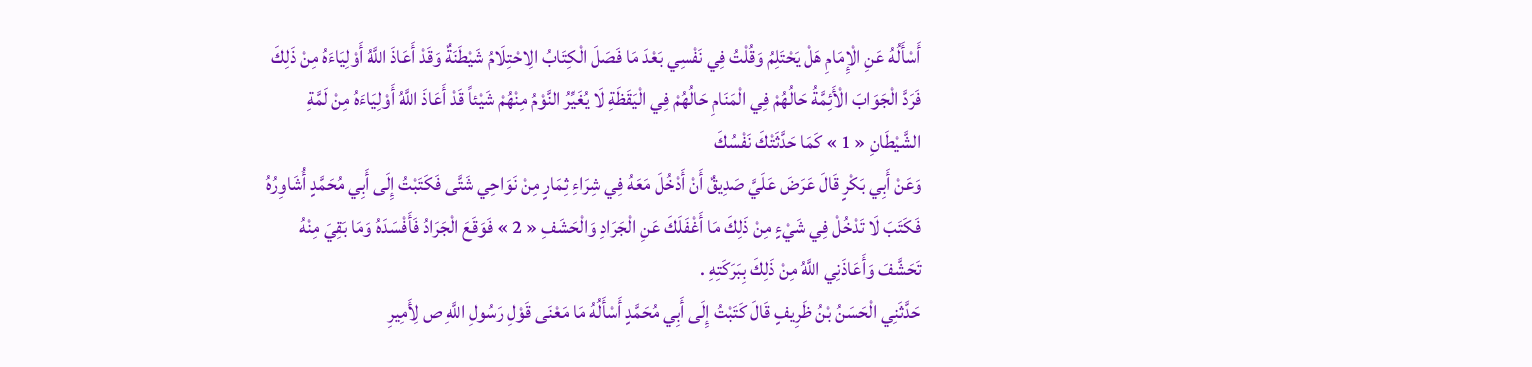أَسْأَلُهُ عَنِ الْإِمَامِ هَلْ يَحْتَلِمُ وَقُلْتُ فِي نَفْسِي بَعْدَ مَا فَصَلَ الْكِتَابُ الِاحْتِلَامُ شَيْطَنَةٌ وَقَدْ أَعَاذَ اللَّهُ أَوْلِيَاءَهُ مِنْ ذَلِكَ فَرَدَّ الْجَوَابَ الْأَئِمَّةُ حَالُهُمْ فِي الْمَنَامِ حَالُهُمْ فِي الْيَقَظَةِ لَا يُغَيِّرُ النَّوْمُ مِنْهُمْ شَيْئاً قَدْ أَعَاذَ اللَّهُ أَوْلِيَاءَهُ مِنْ لَمَّةِ الشَّيْطَانِ « 1 » كَمَا حَدَّثَتْكَ نَفْسُكَ
وَعَنْ أَبِي بَكْرٍ قَالَ عَرَضَ عَلَيَّ صَدِيقٌ أَنْ أَدْخُلَ مَعَهُ فِي شِرَاءِ ثِمَارٍ مِنْ نَوَاحِي شَتَّى فَكَتَبْتُ إِلَى أَبِي مُحَمَّدٍ أُشَاوِرُهُ فَكَتَبَ لَا تَدْخُلْ فِي شَيْءٍ مِنْ ذَلِكَ مَا أَغْفَلَكَ عَنِ الْجَرَادِ وَالْحَشَفِ « 2 » فَوَقَعَ الْجَرَادُ فَأَفْسَدَهُ وَمَا بَقِيَ مِنْهُ تَحَشَّفَ وَأَعَاذَنِي اللَّهُ مِنْ ذَلِكَ بِبَرَكَتِهِ .
حَدَّثَنِي الْحَسَنُ بْنُ ظَرِيفٍ قَالَ كَتَبْتُ إِلَى أَبِي مُحَمَّدٍ أَسْأَلُهُ مَا مَعْنَى قَوْلِ رَسُولِ اللَّهِ ص لِأَمِيرِ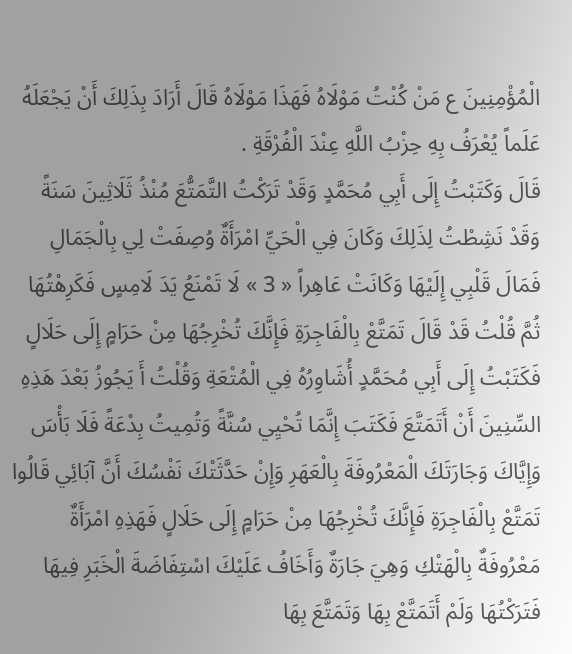الْمُؤْمِنِينَ ع مَنْ كُنْتُ مَوْلَاهُ فَهَذَا مَوْلَاهُ قَالَ أَرَادَ بِذَلِكَ أَنْ يَجْعَلَهُ عَلَماً يُعْرَفُ بِهِ حِزْبُ اللَّهِ عِنْدَ الْفُرْقَةِ .
قَالَ وَكَتَبْتُ إِلَى أَبِي مُحَمَّدٍ وَقَدْ تَرَكْتُ التَّمَتُّعَ مُنْذُ ثَلَاثِينَ سَنَةً وَقَدْ نَشِطْتُ لِذَلِكَ وَكَانَ فِي الْحَيِّ امْرَأَةٌ وُصِفَتْ لِي بِالْجَمَالِ فَمَالَ قَلْبِي إِلَيْهَا وَكَانَتْ عَاهِراً « 3 » لَا تَمْنَعُ يَدَ لَامِسٍ فَكَرِهْتُهَا ثُمَّ قُلْتُ قَدْ قَالَ تَمَتَّعْ بِالْفَاجِرَةِ فَإِنَّكَ تُخْرِجُهَا مِنْ حَرَامٍ إِلَى حَلَالٍ فَكَتَبْتُ إِلَى أَبِي مُحَمَّدٍ أُشَاوِرُهُ فِي الْمُتْعَةِ وَقُلْتُ أَ يَجُوزُ بَعْدَ هَذِهِ السِّنِينَ أَنْ أَتَمَتَّعَ فَكَتَبَ إِنَّمَا تُحْيِي سُنَّةً وَتُمِيتُ بِدْعَةً فَلَا بَأْسَ وَإِيَّاكَ وَجَارَتَكَ الْمَعْرُوفَةَ بِالْعَهَرِ وَإِنْ حَدَّثَتْكَ نَفْسُكَ أَنَّ آبَائِي قَالُوا تَمَتَّعْ بِالْفَاجِرَةِ فَإِنَّكَ تُخْرِجُهَا مِنْ حَرَامٍ إِلَى حَلَالٍ فَهَذِهِ امْرَأَةٌ مَعْرُوفَةٌ بِالْهَتْكِ وَهِيَ جَارَةٌ وَأَخَافُ عَلَيْكَ اسْتِفَاضَةَ الْخَبَرِ فِيهَا فَتَرَكْتُهَا وَلَمْ أَتَمَتَّعْ بِهَا وَتَمَتَّعَ بِهَا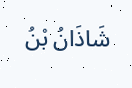شَاذَانُ بْنُ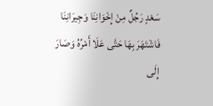سَعْدٍ رَجُلٌ مِنْ إِخْوَانِنَا وَجِيرَانِنَا فَاشْتَهَرَ بِهَا حَتَّى عَلَا أَمْرُهُ وَصَارَ إِلَى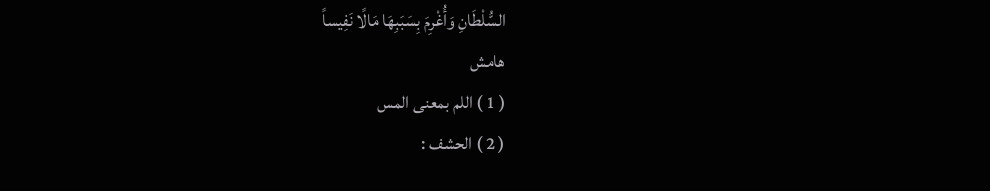السُّلْطَانِ وَأُغْرِمَ بِسَبَبِهَا مَالًا نَفِيساً
هامش
( 1 ) اللم بمعنى المس
( 2 ) الحشف :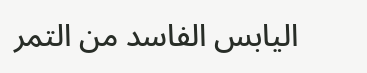اليابس الفاسد من التمر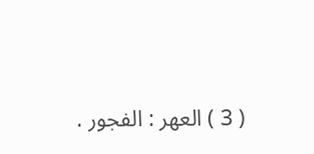( 3 ) العهر : الفجور .